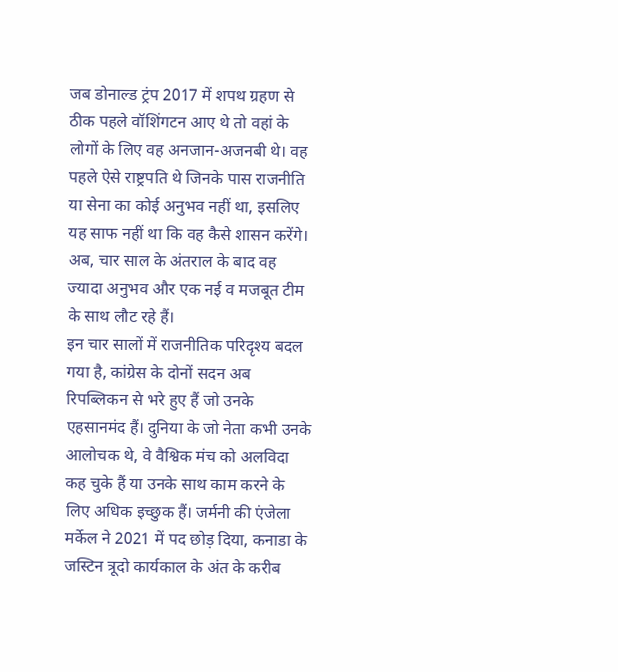जब डोनाल्ड ट्रंप 2017 में शपथ ग्रहण से ठीक पहले वॉशिंगटन आए थे तो वहां के लोगों के लिए वह अनजान-अजनबी थे। वह पहले ऐसे राष्ट्रपति थे जिनके पास राजनीति या सेना का कोई अनुभव नहीं था, इसलिए यह साफ नहीं था कि वह कैसे शासन करेंगे। अब, चार साल के अंतराल के बाद वह ज्यादा अनुभव और एक नई व मजबूत टीम के साथ लौट रहे हैं।
इन चार सालों में राजनीतिक परिदृश्य बदल गया है, कांग्रेस के दोनों सदन अब रिपब्लिकन से भरे हुए हैं जो उनके एहसानमंद हैं। दुनिया के जो नेता कभी उनके आलोचक थे, वे वैश्विक मंच को अलविदा कह चुके हैं या उनके साथ काम करने के लिए अधिक इच्छुक हैं। जर्मनी की एंजेला मर्केल ने 2021 में पद छोड़ दिया, कनाडा के जस्टिन त्रूदो कार्यकाल के अंत के करीब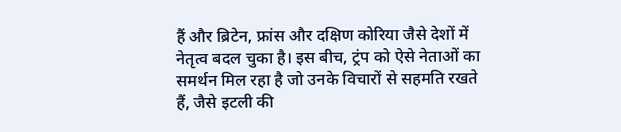हैं और ब्रिटेन, फ्रांस और दक्षिण कोरिया जैसे देशों में नेतृत्व बदल चुका है। इस बीच, ट्रंप को ऐसे नेताओं का समर्थन मिल रहा है जो उनके विचारों से सहमति रखते हैं, जैसे इटली की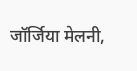जॉर्जिया मेलनी,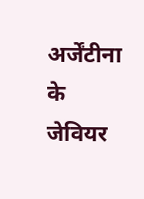अर्जेंटीना के जेवियर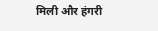मिली और हंगरी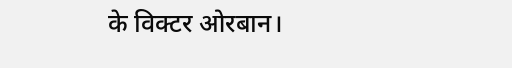के विक्टर ओरबान।